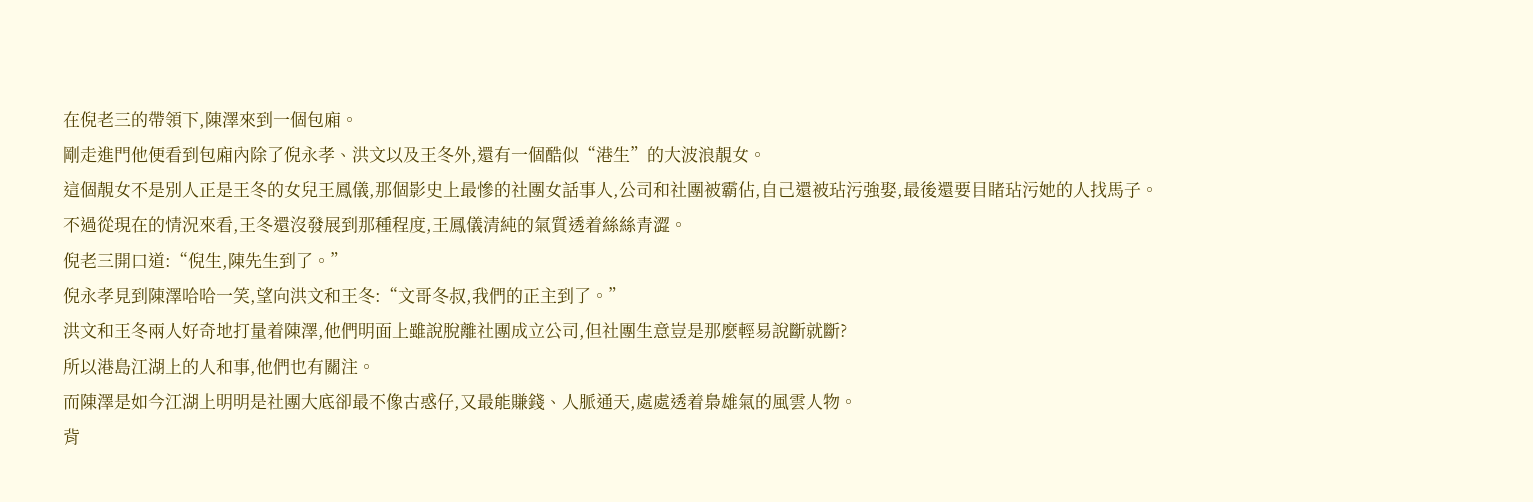在倪老三的帶領下,陳澤來到一個包廂。
剛走進門他便看到包廂內除了倪永孝、洪文以及王冬外,還有一個酷似“港生”的大波浪靚女。
這個靚女不是別人正是王冬的女兒王鳳儀,那個影史上最慘的社團女話事人,公司和社團被霸佔,自己還被玷污強娶,最後還要目睹玷污她的人找馬子。
不過從現在的情況來看,王冬還沒發展到那種程度,王鳳儀清純的氣質透着絲絲青澀。
倪老三開口道:“倪生,陳先生到了。”
倪永孝見到陳澤哈哈一笑,望向洪文和王冬:“文哥冬叔,我們的正主到了。”
洪文和王冬兩人好奇地打量着陳澤,他們明面上雖說脫離社團成立公司,但社團生意豈是那麼輕易說斷就斷?
所以港島江湖上的人和事,他們也有關注。
而陳澤是如今江湖上明明是社團大底卻最不像古惑仔,又最能賺錢、人脈通天,處處透着梟雄氣的風雲人物。
背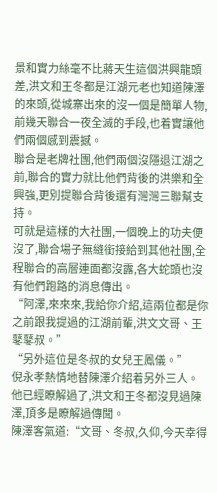景和實力絲毫不比蔣天生這個洪興龍頭差,洪文和王冬都是江湖元老也知道陳澤的來頭,從城寨出來的沒一個是簡單人物,前幾天聯合一夜全滅的手段,也着實讓他們兩個感到震撼。
聯合是老牌社團,他們兩個沒隱退江湖之前,聯合的實力就比他們背後的洪樂和全興強,更別提聯合背後還有灣灣三聯幫支持。
可就是這樣的大社團,一個晚上的功夫便沒了,聯合場子無縫銜接給到其他社團,全程聯合的高層連面都沒露,各大蛇頭也沒有他們跑路的消息傳出。
“阿澤,來來來,我給你介紹,這兩位都是你之前跟我提過的江湖前輩,洪文文哥、王鼕鼕叔。”
“另外這位是冬叔的女兒王鳳儀。”
倪永孝熱情地替陳澤介紹着另外三人。
他已經瞭解過了,洪文和王冬都沒見過陳澤,頂多是瞭解過傳聞。
陳澤客氣道:“文哥、冬叔,久仰,今天幸得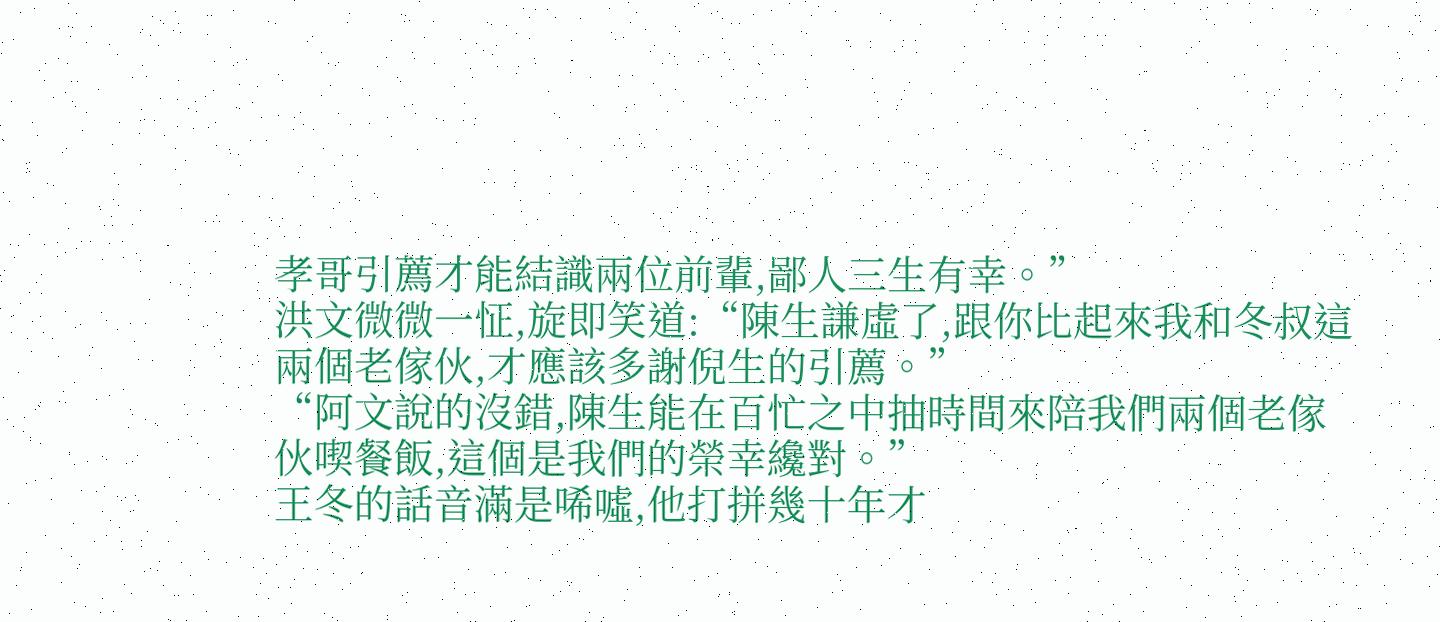孝哥引薦才能結識兩位前輩,鄙人三生有幸。”
洪文微微一怔,旋即笑道:“陳生謙虛了,跟你比起來我和冬叔這兩個老傢伙,才應該多謝倪生的引薦。”
“阿文說的沒錯,陳生能在百忙之中抽時間來陪我們兩個老傢伙喫餐飯,這個是我們的榮幸纔對。”
王冬的話音滿是唏噓,他打拼幾十年才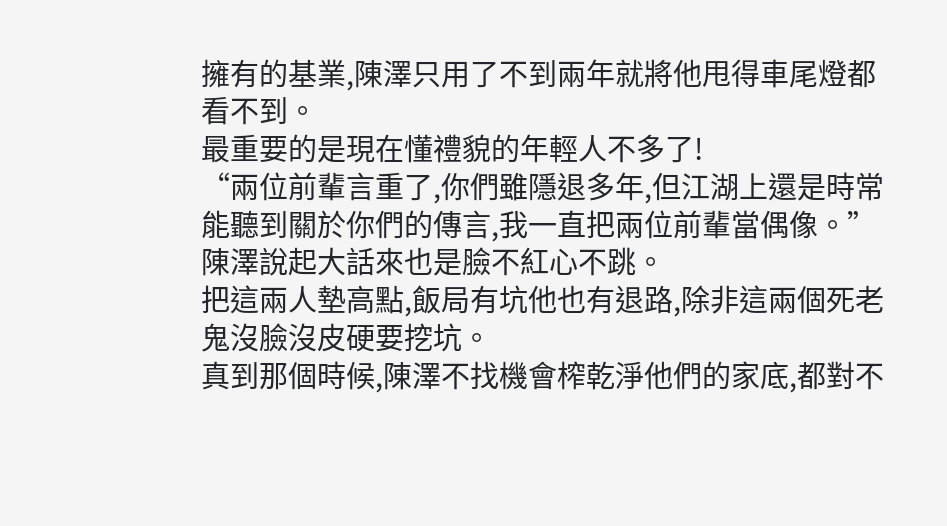擁有的基業,陳澤只用了不到兩年就將他甩得車尾燈都看不到。
最重要的是現在懂禮貌的年輕人不多了!
“兩位前輩言重了,你們雖隱退多年,但江湖上還是時常能聽到關於你們的傳言,我一直把兩位前輩當偶像。”
陳澤說起大話來也是臉不紅心不跳。
把這兩人墊高點,飯局有坑他也有退路,除非這兩個死老鬼沒臉沒皮硬要挖坑。
真到那個時候,陳澤不找機會榨乾淨他們的家底,都對不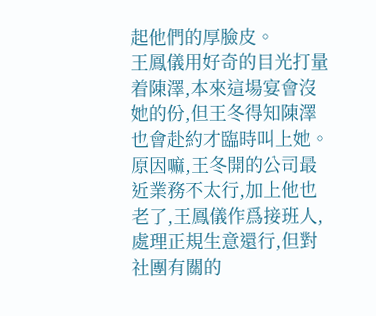起他們的厚臉皮。
王鳳儀用好奇的目光打量着陳澤,本來這場宴會沒她的份,但王冬得知陳澤也會赴約才臨時叫上她。
原因嘛,王冬開的公司最近業務不太行,加上他也老了,王鳳儀作爲接班人,處理正規生意還行,但對社團有關的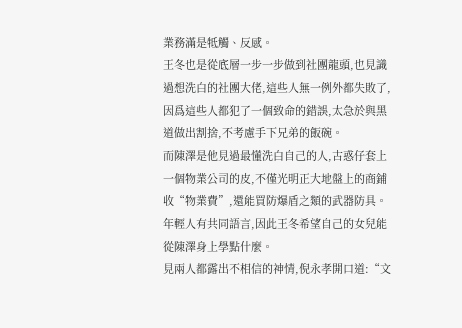業務滿是牴觸、反感。
王冬也是從底層一步一步做到社團龍頭,也見識過想洗白的社團大佬,這些人無一例外都失敗了,因爲這些人都犯了一個致命的錯誤,太急於與黑道做出割捨,不考慮手下兄弟的飯碗。
而陳澤是他見過最懂洗白自己的人,古惑仔套上一個物業公司的皮,不僅光明正大地盤上的商鋪收“物業費”,還能買防爆盾之類的武器防具。
年輕人有共同語言,因此王冬希望自己的女兒能從陳澤身上學點什麼。
見兩人都露出不相信的神情,倪永孝開口道:“文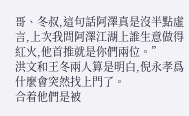哥、冬叔,這句話阿澤真是沒半點虛言,上次我問阿澤江湖上誰生意做得紅火,他首推就是你們兩位。”
洪文和王冬兩人算是明白,倪永孝爲什麼會突然找上門了。
合着他們是被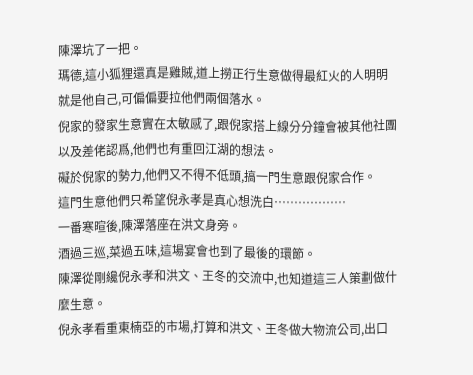陳澤坑了一把。
瑪德,這小狐狸還真是雞賊,道上撈正行生意做得最紅火的人明明就是他自己,可偏偏要拉他們兩個落水。
倪家的發家生意實在太敏感了,跟倪家搭上線分分鐘會被其他社團以及差佬認爲,他們也有重回江湖的想法。
礙於倪家的勢力,他們又不得不低頭,搞一門生意跟倪家合作。
這門生意他們只希望倪永孝是真心想洗白………………
一番寒暄後,陳澤落座在洪文身旁。
酒過三巡,菜過五味,這場宴會也到了最後的環節。
陳澤從剛纔倪永孝和洪文、王冬的交流中,也知道這三人策劃做什麼生意。
倪永孝看重東楠亞的市場,打算和洪文、王冬做大物流公司,出口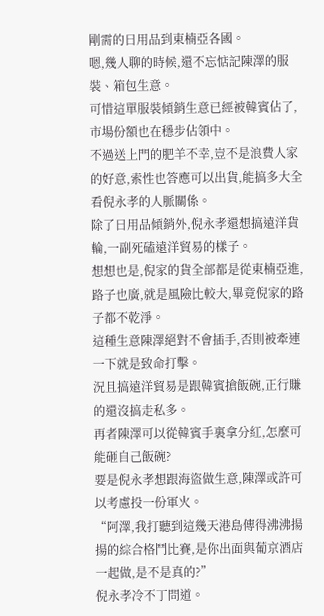剛需的日用品到東楠亞各國。
嗯,幾人聊的時候,還不忘惦記陳澤的服裝、箱包生意。
可惜這單服裝傾銷生意已經被韓賓佔了,市場份額也在穩步佔領中。
不過送上門的肥羊不幸,豈不是浪費人家的好意,索性也答應可以出貨,能搞多大全看倪永孝的人脈關係。
除了日用品傾銷外,倪永孝還想搞遠洋貨輪,一副死磕遠洋貿易的樣子。
想想也是,倪家的貨全部都是從東楠亞進,路子也廣,就是風險比較大,畢竟倪家的路子都不乾淨。
這種生意陳澤絕對不會插手,否則被牽連一下就是致命打擊。
況且搞遠洋貿易是跟韓賓搶飯碗,正行賺的還沒搞走私多。
再者陳澤可以從韓賓手裏拿分紅,怎麼可能砸自己飯碗?
要是倪永孝想跟海盜做生意,陳澤或許可以考慮投一份軍火。
“阿澤,我打聽到這幾天港島傳得沸沸揚揚的綜合格鬥比賽,是你出面與葡京酒店一起做,是不是真的?”
倪永孝冷不丁問道。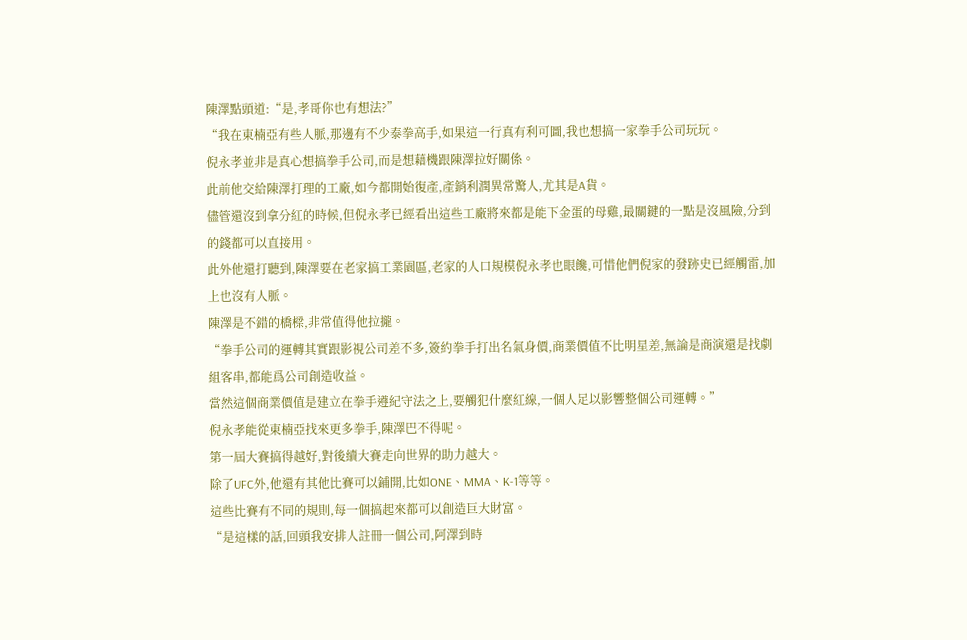陳澤點頭道:“是,孝哥你也有想法?”
“我在東楠亞有些人脈,那邊有不少泰拳高手,如果這一行真有利可圖,我也想搞一家拳手公司玩玩。
倪永孝並非是真心想搞拳手公司,而是想藉機跟陳澤拉好關係。
此前他交給陳澤打理的工廠,如今都開始復產,產銷利潤異常驚人,尤其是A貨。
儘管還沒到拿分紅的時候,但倪永孝已經看出這些工廠將來都是能下金蛋的母雞,最關鍵的一點是沒風險,分到的錢都可以直接用。
此外他還打聽到,陳澤要在老家搞工業園區,老家的人口規模倪永孝也眼饞,可惜他們倪家的發跡史已經觸雷,加上也沒有人脈。
陳澤是不錯的橋樑,非常值得他拉攏。
“拳手公司的運轉其實跟影視公司差不多,簽約拳手打出名氣身價,商業價值不比明星差,無論是商演還是找劇組客串,都能爲公司創造收益。
當然這個商業價值是建立在拳手遵紀守法之上,要觸犯什麼紅線,一個人足以影響整個公司運轉。”
倪永孝能從東楠亞找來更多拳手,陳澤巴不得呢。
第一屆大賽搞得越好,對後續大賽走向世界的助力越大。
除了UFC外,他還有其他比賽可以鋪開,比如ONE、MMA、K-1等等。
這些比賽有不同的規則,每一個搞起來都可以創造巨大財富。
“是這樣的話,回頭我安排人註冊一個公司,阿澤到時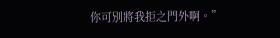你可別將我拒之門外啊。”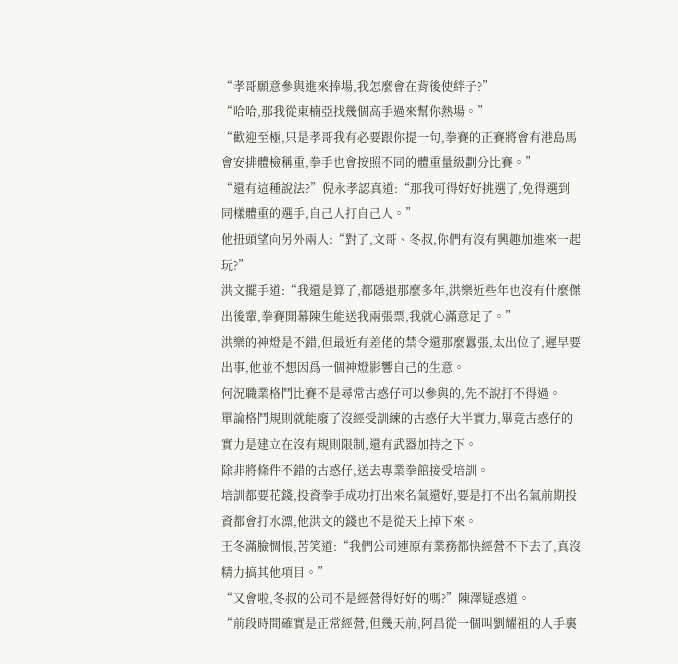“孝哥願意參與進來捧場,我怎麼會在背後使絆子?”
“哈哈,那我從東楠亞找幾個高手過來幫你熱場。”
“歡迎至極,只是孝哥我有必要跟你提一句,拳賽的正賽將會有港島馬會安排體檢稱重,拳手也會按照不同的體重量級劃分比賽。”
“還有這種說法?”倪永孝認真道:“那我可得好好挑選了,免得選到同樣體重的選手,自己人打自己人。”
他扭頭望向另外兩人:“對了,文哥、冬叔,你們有沒有興趣加進來一起玩?”
洪文擺手道:“我還是算了,都隱退那麼多年,洪樂近些年也沒有什麼傑出後輩,拳賽開幕陳生能送我兩張票,我就心滿意足了。”
洪樂的神燈是不錯,但最近有差佬的禁令還那麼囂張,太出位了,遲早要出事,他並不想因爲一個神燈影響自己的生意。
何況職業格鬥比賽不是尋常古惑仔可以參與的,先不說打不得過。
單論格鬥規則就能廢了沒經受訓練的古惑仔大半實力,畢竟古惑仔的實力是建立在沒有規則限制,還有武器加持之下。
除非將條件不錯的古惑仔,送去專業拳館接受培訓。
培訓都要花錢,投資拳手成功打出來名氣還好,要是打不出名氣前期投資都會打水漂,他洪文的錢也不是從天上掉下來。
王冬滿臉惆悵,苦笑道:“我們公司連原有業務都快經營不下去了,真沒精力搞其他項目。”
“又會啦,冬叔的公司不是經營得好好的嗎?”陳澤疑惑道。
“前段時間確實是正常經營,但幾天前,阿昌從一個叫劉耀祖的人手裏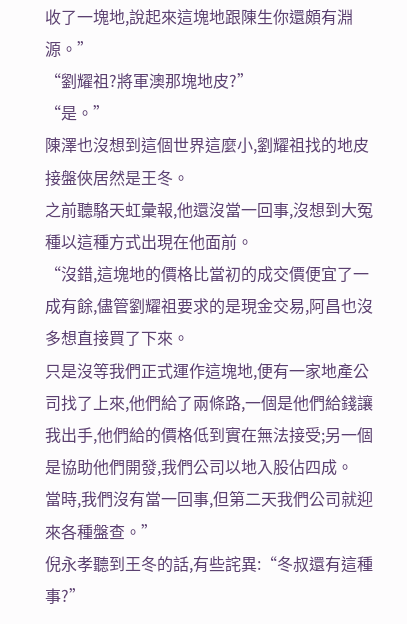收了一塊地,說起來這塊地跟陳生你還頗有淵源。”
“劉耀祖?將軍澳那塊地皮?”
“是。”
陳澤也沒想到這個世界這麼小,劉耀祖找的地皮接盤俠居然是王冬。
之前聽駱天虹彙報,他還沒當一回事,沒想到大冤種以這種方式出現在他面前。
“沒錯,這塊地的價格比當初的成交價便宜了一成有餘,儘管劉耀祖要求的是現金交易,阿昌也沒多想直接買了下來。
只是沒等我們正式運作這塊地,便有一家地產公司找了上來,他們給了兩條路,一個是他們給錢讓我出手,他們給的價格低到實在無法接受;另一個是協助他們開發,我們公司以地入股佔四成。
當時,我們沒有當一回事,但第二天我們公司就迎來各種盤查。”
倪永孝聽到王冬的話,有些詫異:“冬叔還有這種事?”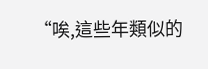“唉,這些年類似的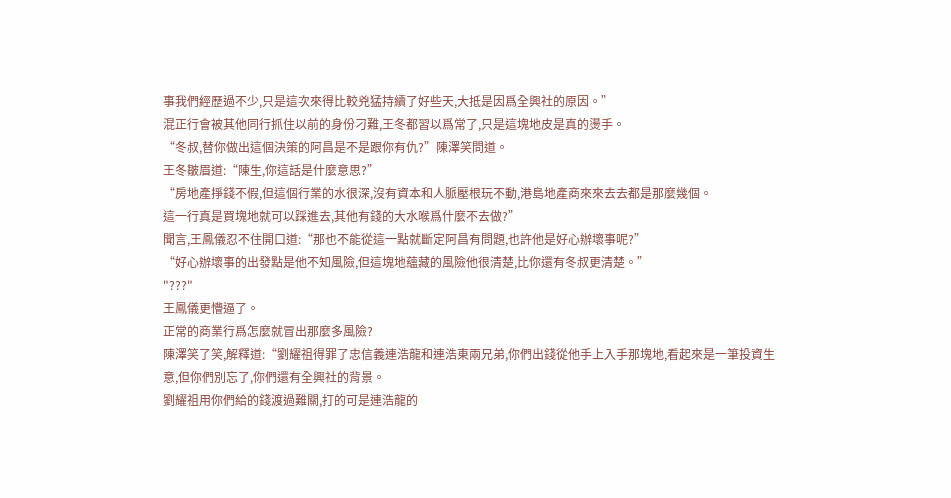事我們經歷過不少,只是這次來得比較兇猛持續了好些天,大抵是因爲全興社的原因。”
混正行會被其他同行抓住以前的身份刁難,王冬都習以爲常了,只是這塊地皮是真的燙手。
“冬叔,替你做出這個決策的阿昌是不是跟你有仇?”陳澤笑問道。
王冬皺眉道:“陳生,你這話是什麼意思?”
“房地產掙錢不假,但這個行業的水很深,沒有資本和人脈壓根玩不動,港島地產商來來去去都是那麼幾個。
這一行真是買塊地就可以踩進去,其他有錢的大水喉爲什麼不去做?”
聞言,王鳳儀忍不住開口道:“那也不能從這一點就斷定阿昌有問題,也許他是好心辦壞事呢?”
“好心辦壞事的出發點是他不知風險,但這塊地蘊藏的風險他很清楚,比你還有冬叔更清楚。”
"???"
王鳳儀更懵逼了。
正常的商業行爲怎麼就冒出那麼多風險?
陳澤笑了笑,解釋道:“劉耀祖得罪了忠信義連浩龍和連浩東兩兄弟,你們出錢從他手上入手那塊地,看起來是一筆投資生意,但你們別忘了,你們還有全興社的背景。
劉耀祖用你們給的錢渡過難關,打的可是連浩龍的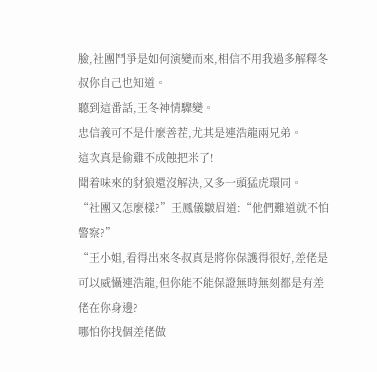臉,社團鬥爭是如何演變而來,相信不用我過多解釋冬叔你自己也知道。
聽到這番話,王冬神情驟變。
忠信義可不是什麼善茬,尤其是連浩龍兩兄弟。
這次真是偷雞不成蝕把米了!
聞着味來的豺狼還沒解決,又多一頭猛虎環同。
“社團又怎麼樣?”王鳳儀皺眉道:“他們難道就不怕警察?”
“王小姐,看得出來冬叔真是將你保護得很好,差佬是可以威懾連浩龍,但你能不能保證無時無刻都是有差佬在你身邊?
哪怕你找個差佬做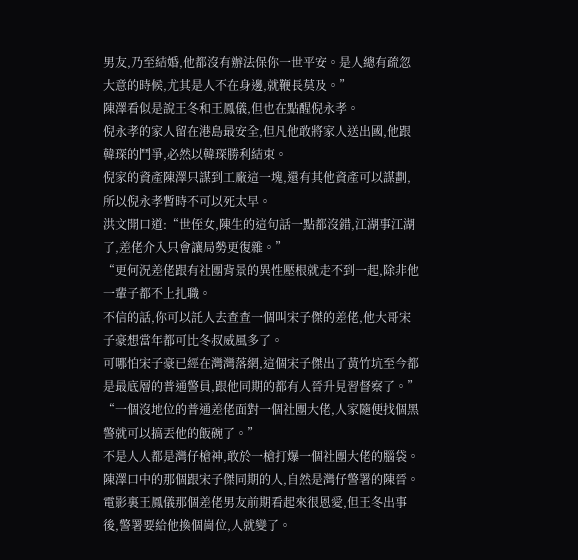男友,乃至結婚,他都沒有辦法保你一世平安。是人總有疏忽大意的時候,尤其是人不在身邊,就鞭長莫及。”
陳澤看似是說王冬和王鳳儀,但也在點醒倪永孝。
倪永孝的家人留在港島最安全,但凡他敢將家人送出國,他跟韓琛的鬥爭,必然以韓琛勝利結束。
倪家的資產陳澤只謀到工廠這一塊,還有其他資產可以謀劃,所以倪永孝暫時不可以死太早。
洪文開口道:“世侄女,陳生的這句話一點都沒錯,江湖事江湖了,差佬介入只會讓局勢更復雜。”
“更何況差佬跟有社團背景的異性壓根就走不到一起,除非他一輩子都不上扎職。
不信的話,你可以託人去查查一個叫宋子傑的差佬,他大哥宋子豪想當年都可比冬叔威風多了。
可哪怕宋子豪已經在灣灣落網,這個宋子傑出了黃竹坑至今都是最底層的普通警員,跟他同期的都有人晉升見習督察了。”
“一個沒地位的普通差佬面對一個社團大佬,人家隨便找個黑警就可以搞丟他的飯碗了。”
不是人人都是灣仔槍神,敢於一槍打爆一個社團大佬的腦袋。
陳澤口中的那個跟宋子傑同期的人,自然是灣仔警署的陳晉。
電影裏王鳳儀那個差佬男友前期看起來很恩愛,但王冬出事後,警署要給他換個崗位,人就變了。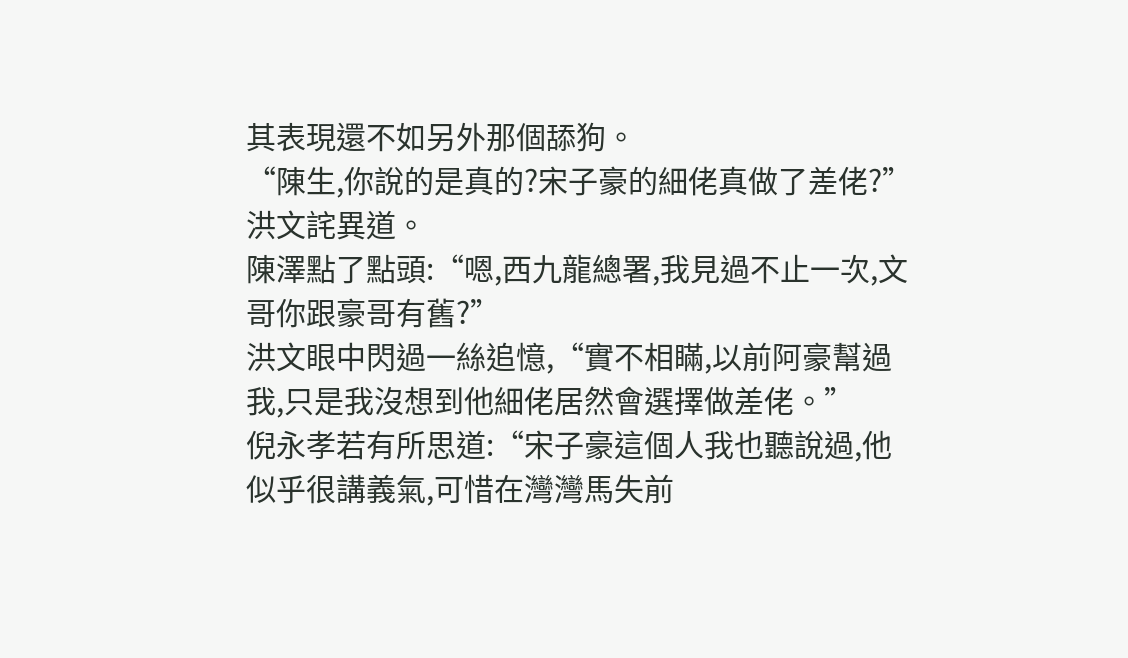其表現還不如另外那個舔狗。
“陳生,你說的是真的?宋子豪的細佬真做了差佬?”洪文詫異道。
陳澤點了點頭:“嗯,西九龍總署,我見過不止一次,文哥你跟豪哥有舊?”
洪文眼中閃過一絲追憶,“實不相瞞,以前阿豪幫過我,只是我沒想到他細佬居然會選擇做差佬。”
倪永孝若有所思道:“宋子豪這個人我也聽說過,他似乎很講義氣,可惜在灣灣馬失前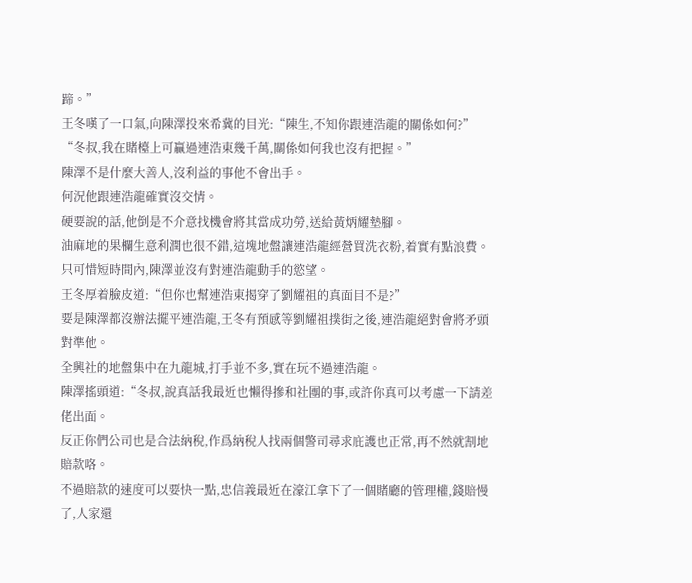蹄。”
王冬嘆了一口氣,向陳澤投來希冀的目光:“陳生,不知你跟連浩龍的關係如何?”
“冬叔,我在賭檯上可贏過連浩東幾千萬,關係如何我也沒有把握。”
陳澤不是什麼大善人,沒利益的事他不會出手。
何況他跟連浩龍確實沒交情。
硬要說的話,他倒是不介意找機會將其當成功勞,送給黃炳耀墊腳。
油麻地的果欄生意利潤也很不錯,這塊地盤讓連浩龍經營買洗衣粉,着實有點浪費。
只可惜短時間內,陳澤並沒有對連浩龍動手的慾望。
王冬厚着臉皮道:“但你也幫連浩東揭穿了劉耀祖的真面目不是?”
要是陳澤都沒辦法擺平連浩龍,王冬有預感等劉耀祖撲街之後,連浩龍絕對會將矛頭對準他。
全興社的地盤集中在九龍城,打手並不多,實在玩不過連浩龍。
陳澤搖頭道:“冬叔,說真話我最近也懶得摻和社團的事,或許你真可以考慮一下請差佬出面。
反正你們公司也是合法納稅,作爲納稅人找兩個警司尋求庇護也正常,再不然就割地賠款咯。
不過賠款的速度可以要快一點,忠信義最近在濠江拿下了一個賭廳的管理權,錢賠慢了,人家還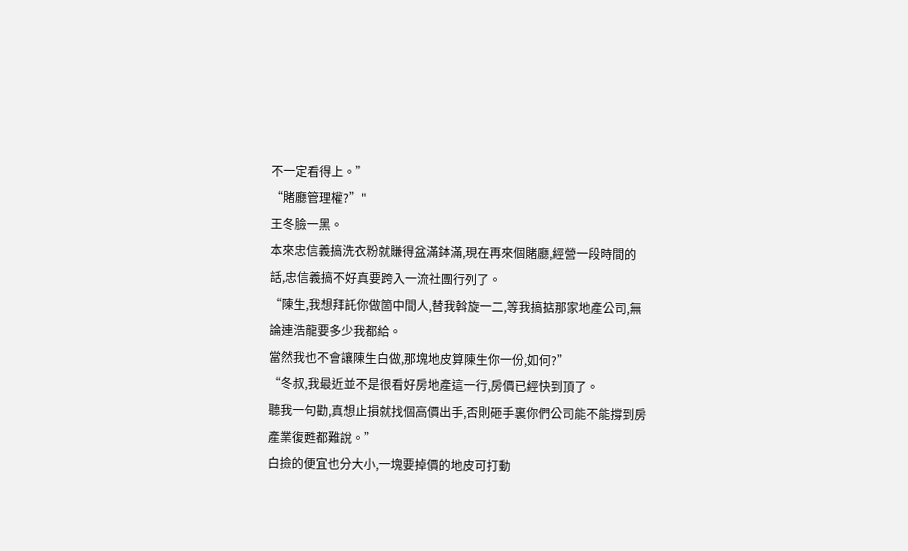不一定看得上。”
“賭廳管理權?”"
王冬臉一黑。
本來忠信義搞洗衣粉就賺得盆滿鉢滿,現在再來個賭廳,經營一段時間的話,忠信義搞不好真要跨入一流社團行列了。
“陳生,我想拜託你做箇中間人,替我斡旋一二,等我搞掂那家地產公司,無論連浩龍要多少我都給。
當然我也不會讓陳生白做,那塊地皮算陳生你一份,如何?”
“冬叔,我最近並不是很看好房地產這一行,房價已經快到頂了。
聽我一句勸,真想止損就找個高價出手,否則砸手裏你們公司能不能撐到房產業復甦都難說。”
白撿的便宜也分大小,一塊要掉價的地皮可打動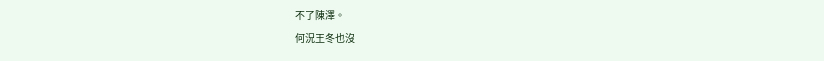不了陳澤。
何況王冬也沒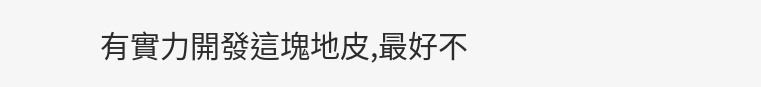有實力開發這塊地皮,最好不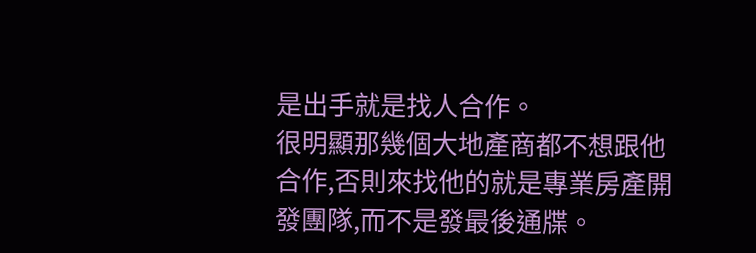是出手就是找人合作。
很明顯那幾個大地產商都不想跟他合作,否則來找他的就是專業房產開發團隊,而不是發最後通牒。